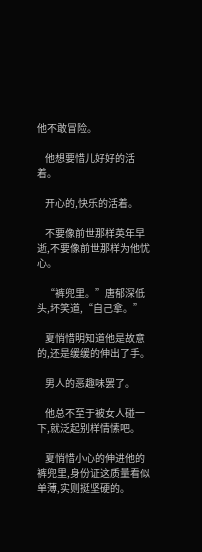他不敢冒险。

    他想要惜儿好好的活着。

    开心的,快乐的活着。

    不要像前世那样英年早逝,不要像前世那样为他忧心。

    “裤兜里。”唐郁深低头,坏笑道,“自己拿。”

    夏悄惜明知道他是故意的,还是缓缓的伸出了手。

    男人的恶趣味罢了。

    他总不至于被女人碰一下,就泛起别样情愫吧。

    夏悄惜小心的伸进他的裤兜里,身份证这质量看似单薄,实则挺坚硬的。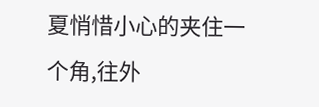夏悄惜小心的夹住一个角,往外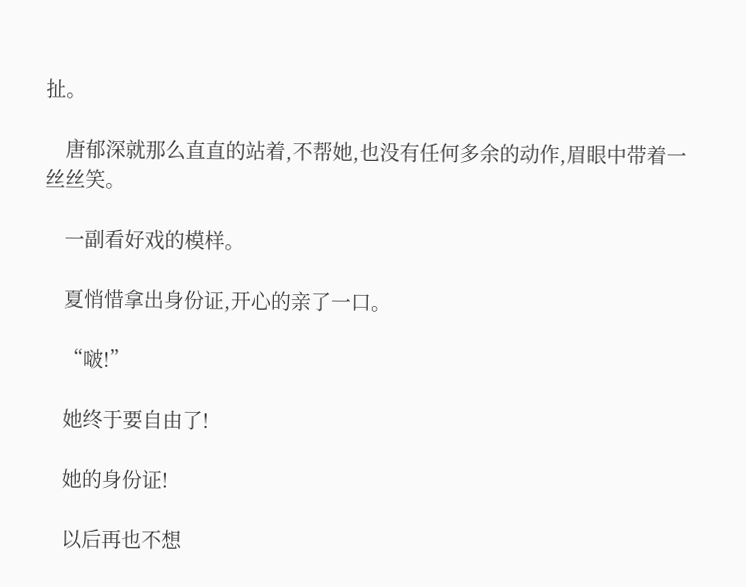扯。

    唐郁深就那么直直的站着,不帮她,也没有任何多余的动作,眉眼中带着一丝丝笑。

    一副看好戏的模样。

    夏悄惜拿出身份证,开心的亲了一口。

    “啵!”

    她终于要自由了!

    她的身份证!

    以后再也不想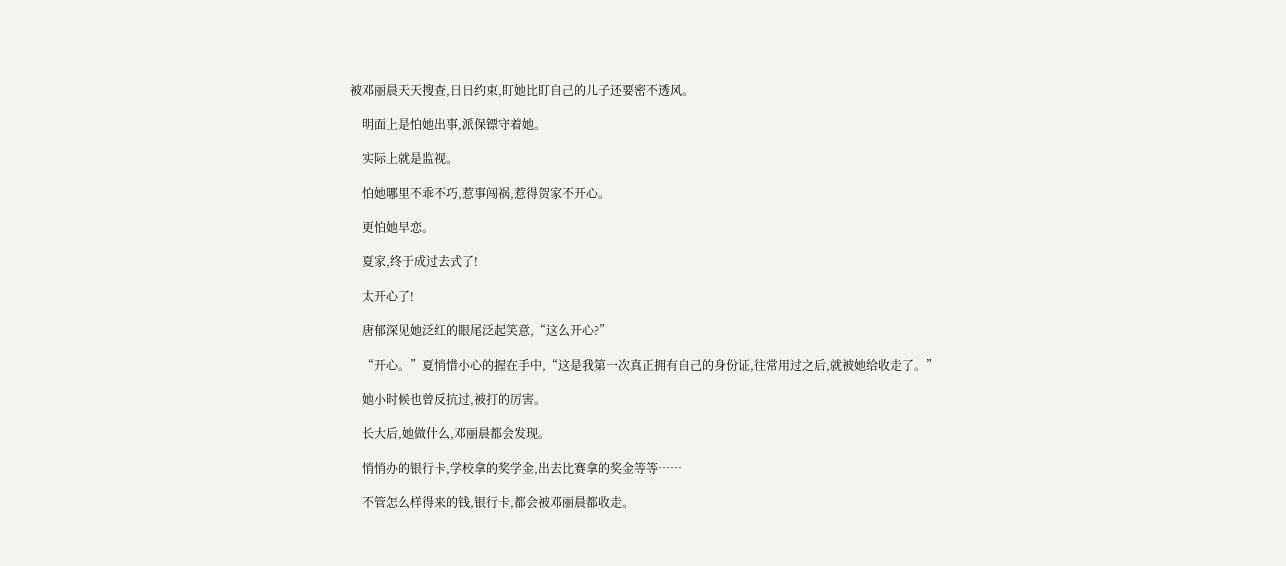被邓丽晨天天搜查,日日约束,盯她比盯自己的儿子还要密不透风。

    明面上是怕她出事,派保镖守着她。

    实际上就是监视。

    怕她哪里不乖不巧,惹事闯祸,惹得贺家不开心。

    更怕她早恋。

    夏家,终于成过去式了!

    太开心了!

    唐郁深见她泛红的眼尾泛起笑意,“这么开心?”

    “开心。”夏悄惜小心的握在手中,“这是我第一次真正拥有自己的身份证,往常用过之后,就被她给收走了。”

    她小时候也曾反抗过,被打的厉害。

    长大后,她做什么,邓丽晨都会发现。

    悄悄办的银行卡,学校拿的奖学金,出去比赛拿的奖金等等……

    不管怎么样得来的钱,银行卡,都会被邓丽晨都收走。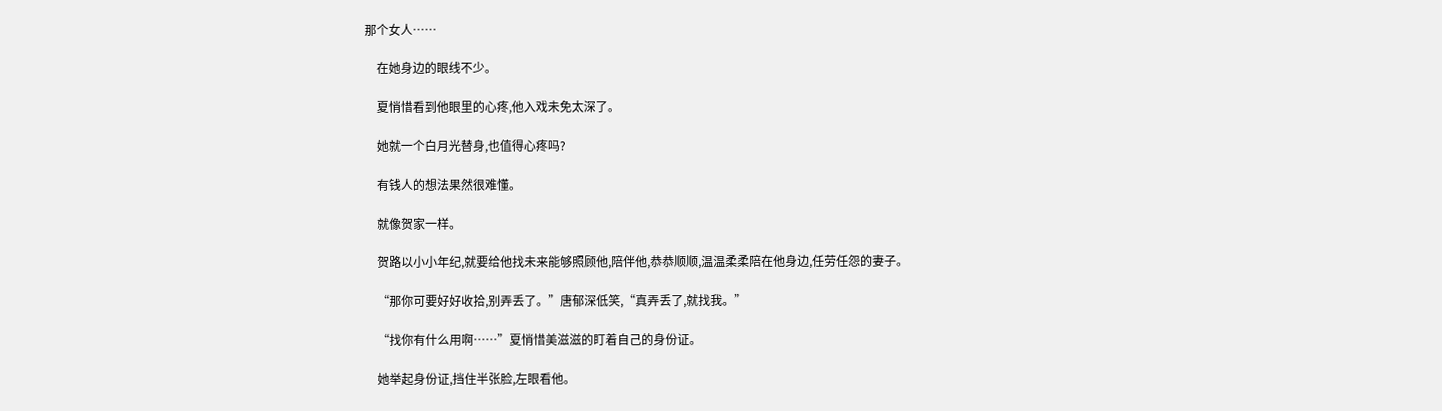那个女人……

    在她身边的眼线不少。

    夏悄惜看到他眼里的心疼,他入戏未免太深了。

    她就一个白月光替身,也值得心疼吗?

    有钱人的想法果然很难懂。

    就像贺家一样。

    贺路以小小年纪,就要给他找未来能够照顾他,陪伴他,恭恭顺顺,温温柔柔陪在他身边,任劳任怨的妻子。

    “那你可要好好收拾,别弄丢了。”唐郁深低笑,“真弄丢了,就找我。”

    “找你有什么用啊……”夏悄惜美滋滋的盯着自己的身份证。

    她举起身份证,挡住半张脸,左眼看他。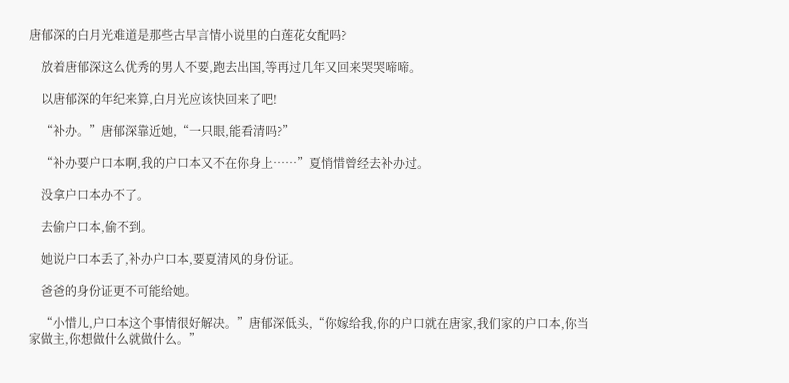唐郁深的白月光难道是那些古早言情小说里的白莲花女配吗?

    放着唐郁深这么优秀的男人不要,跑去出国,等再过几年又回来哭哭啼啼。

    以唐郁深的年纪来算,白月光应该快回来了吧!

    “补办。”唐郁深靠近她,“一只眼,能看清吗?”

    “补办要户口本啊,我的户口本又不在你身上……”夏悄惜曾经去补办过。

    没拿户口本办不了。

    去偷户口本,偷不到。

    她说户口本丢了,补办户口本,要夏清风的身份证。

    爸爸的身份证更不可能给她。

    “小惜儿,户口本这个事情很好解决。”唐郁深低头,“你嫁给我,你的户口就在唐家,我们家的户口本,你当家做主,你想做什么就做什么。”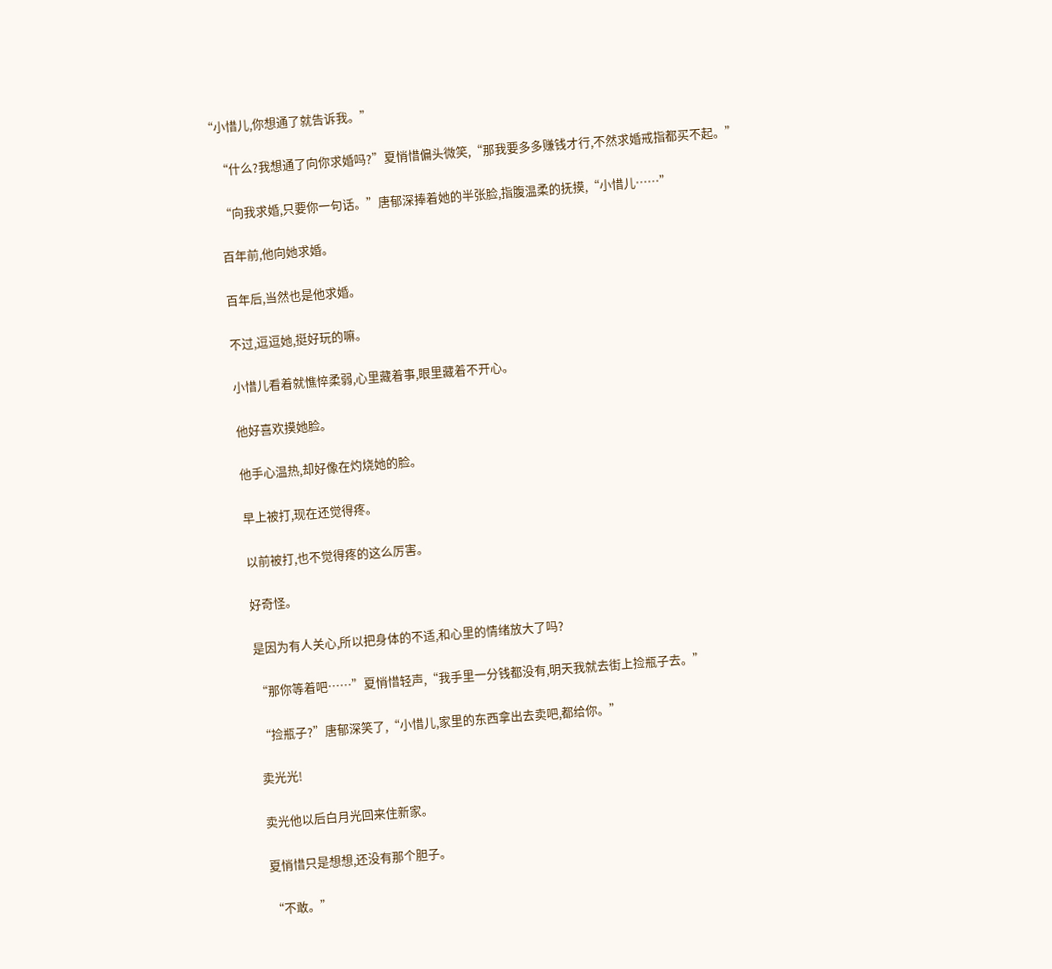“小惜儿,你想通了就告诉我。”

    “什么?我想通了向你求婚吗?”夏悄惜偏头微笑,“那我要多多赚钱才行,不然求婚戒指都买不起。”

    “向我求婚,只要你一句话。”唐郁深捧着她的半张脸,指腹温柔的抚摸,“小惜儿……”

    百年前,他向她求婚。

    百年后,当然也是他求婚。

    不过,逗逗她,挺好玩的嘛。

    小惜儿看着就憔悴柔弱,心里藏着事,眼里藏着不开心。

    他好喜欢摸她脸。

    他手心温热,却好像在灼烧她的脸。

    早上被打,现在还觉得疼。

    以前被打,也不觉得疼的这么厉害。

    好奇怪。

    是因为有人关心,所以把身体的不适,和心里的情绪放大了吗?

    “那你等着吧……”夏悄惜轻声,“我手里一分钱都没有,明天我就去街上捡瓶子去。”

    “捡瓶子?”唐郁深笑了,“小惜儿,家里的东西拿出去卖吧,都给你。”

    卖光光!

    卖光他以后白月光回来住新家。

    夏悄惜只是想想,还没有那个胆子。

    “不敢。”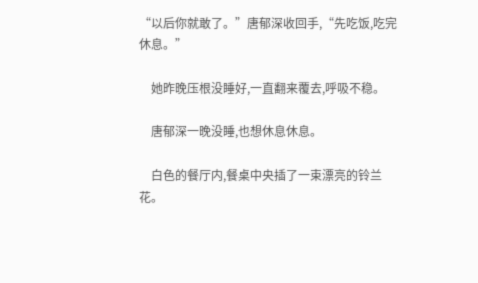“以后你就敢了。”唐郁深收回手,“先吃饭,吃完休息。”

    她昨晚压根没睡好,一直翻来覆去,呼吸不稳。

    唐郁深一晚没睡,也想休息休息。

    白色的餐厅内,餐桌中央插了一束漂亮的铃兰花。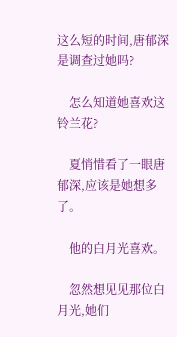这么短的时间,唐郁深是调查过她吗?

    怎么知道她喜欢这铃兰花?

    夏悄惜看了一眼唐郁深,应该是她想多了。

    他的白月光喜欢。

    忽然想见见那位白月光,她们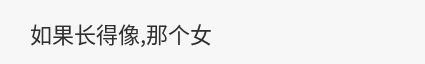如果长得像,那个女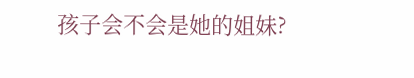孩子会不会是她的姐妹?